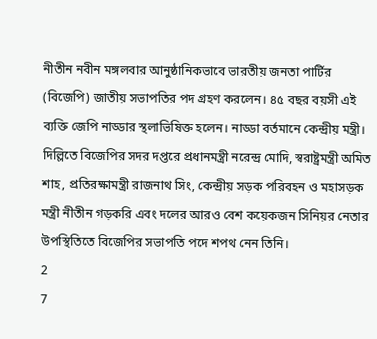নীতীন নবীন মঙ্গলবার আনুষ্ঠানিকভাবে ভারতীয় জনতা পার্টির (বিজেপি) জাতীয় সভাপতির পদ গ্রহণ করলেন। ৪৫ বছর বয়সী এই ব্যক্তি জেপি নাড্ডার স্থলাভিষিক্ত হলেন। নাড্ডা বর্তমানে কেন্দ্রীয় মন্ত্রী। দিল্লিতে বিজেপির সদর দপ্তরে প্রধানমন্ত্রী নরেন্দ্র মোদি, স্বরাষ্ট্রমন্ত্রী অমিত শাহ, প্রতিরক্ষামন্ত্রী রাজনাথ সিং, কেন্দ্রীয় সড়ক পরিবহন ও মহাসড়ক মন্ত্রী নীতীন গড়করি এবং দলের আরও বেশ কয়েকজন সিনিয়র নেতার উপস্থিতিতে বিজেপির সভাপতি পদে শপথ নেন তিনি।
2
7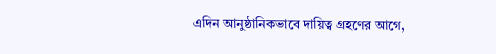এদিন আনুষ্ঠানিকভাবে দায়িত্ব গ্রহণের আগে,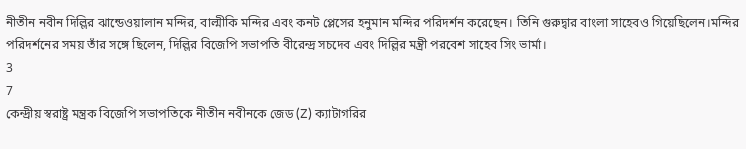নীতীন নবীন দিল্লির ঝান্ডেওয়ালান মন্দির, বাল্মীকি মন্দির এবং কনট প্লেসের হনুমান মন্দির পরিদর্শন করেছেন। তিনি গুরুদ্বার বাংলা সাহেবও গিয়েছিলেন।মন্দির পরিদর্শনের সময় তাঁর সঙ্গে ছিলেন, দিল্লির বিজেপি সভাপতি বীরেন্দ্র সচদেব এবং দিল্লির মন্ত্রী পরবেশ সাহেব সিং ভার্মা।
3
7
কেন্দ্রীয় স্বরাষ্ট্র মন্ত্রক বিজেপি সভাপতিকে নীতীন নবীনকে জেড (Z) ক্যাটাগরির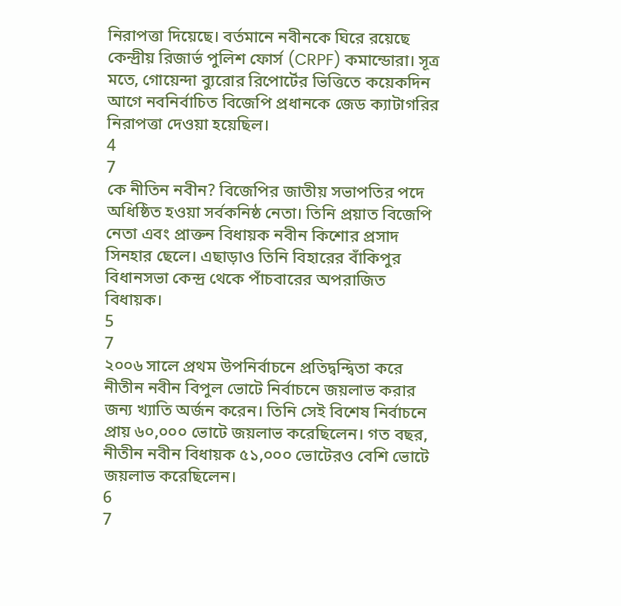নিরাপত্তা দিয়েছে। বর্তমানে নবীনকে ঘিরে রয়েছে কেন্দ্রীয় রিজার্ভ পুলিশ ফোর্স (CRPF) কমান্ডোরা। সূত্র মতে, গোয়েন্দা ব্যুরোর রিপোর্টের ভিত্তিতে কয়েকদিন আগে নবনির্বাচিত বিজেপি প্রধানকে জেড ক্যাটাগরির নিরাপত্তা দেওয়া হয়েছিল।
4
7
কে নীতিন নবীন? বিজেপির জাতীয় সভাপতির পদে অধিষ্ঠিত হওয়া সর্বকনিষ্ঠ নেতা। তিনি প্রয়াত বিজেপি নেতা এবং প্রাক্তন বিধায়ক নবীন কিশোর প্রসাদ সিনহার ছেলে। এছাড়াও তিনি বিহারের বাঁকিপুর বিধানসভা কেন্দ্র থেকে পাঁচবারের অপরাজিত বিধায়ক।
5
7
২০০৬ সালে প্রথম উপনির্বাচনে প্রতিদ্বন্দ্বিতা করে নীতীন নবীন বিপুল ভোটে নির্বাচনে জয়লাভ করার জন্য খ্যাতি অর্জন করেন। তিনি সেই বিশেষ নির্বাচনে প্রায় ৬০,০০০ ভোটে জয়লাভ করেছিলেন। গত বছর, নীতীন নবীন বিধায়ক ৫১,০০০ ভোটেরও বেশি ভোটে জয়লাভ করেছিলেন।
6
7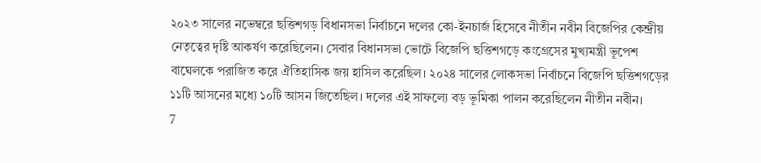২০২৩ সালের নভেম্বরে ছত্তিশগড় বিধানসভা নির্বাচনে দলের কো-ইনচার্জ হিসেবে নীতীন নবীন বিজেপির কেন্দ্রীয় নেতৃত্বের দৃষ্টি আকর্ষণ করেছিলেন। সেবার বিধানসভা ভোটে বিজেপি ছত্তিশগড়ে কংগ্রেসের মুখ্যমন্ত্রী ভূপেশ বাঘেলকে পরাজিত করে ঐতিহাসিক জয় হাসিল করেছিল। ২০২৪ সালের লোকসভা নির্বাচনে বিজেপি ছত্তিশগড়ের ১১টি আসনের মধ্যে ১০টি আসন জিতেছিল। দলের এই সাফল্যে বড় ভূমিকা পালন করেছিলেন নীতীন নবীন।
7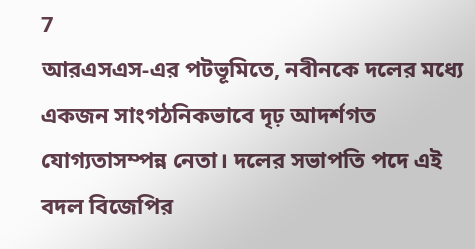7
আরএসএস-এর পটভূমিতে, নবীনকে দলের মধ্যে একজন সাংগঠনিকভাবে দৃঢ় আদর্শগত যোগ্যতাসম্পন্ন নেতা। দলের সভাপতি পদে এই বদল বিজেপির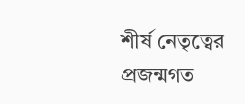শীর্ষ নেতৃত্বের প্রজন্মগত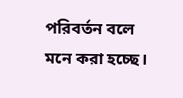পরিবর্তন বলে মনে করা হচ্ছে।